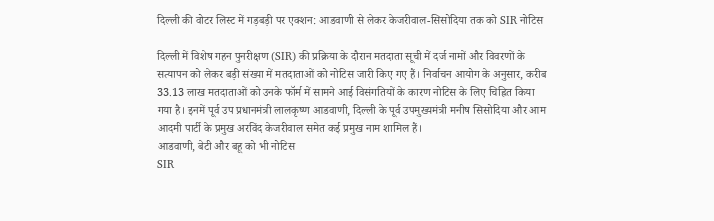दिल्ली की वोटर लिस्ट में गड़बड़ी पर एक्शन: आडवाणी से लेकर केजरीवाल-सिसोदिया तक को SIR नोटिस

दिल्ली में विशेष गहन पुनरीक्षण (SIR) की प्रक्रिया के दौरान मतदाता सूची में दर्ज नामों और विवरणों के सत्यापन को लेकर बड़ी संख्या में मतदाताओं को नोटिस जारी किए गए हैं। निर्वाचन आयोग के अनुसार, करीब 33.13 लाख मतदाताओं को उनके फॉर्म में सामने आई विसंगतियों के कारण नोटिस के लिए चिह्नित किया गया है। इनमें पूर्व उप प्रधानमंत्री लालकृष्ण आडवाणी, दिल्ली के पूर्व उपमुख्यमंत्री मनीष सिसोदिया और आम आदमी पार्टी के प्रमुख अरविंद केजरीवाल समेत कई प्रमुख नाम शामिल हैं।
आडवाणी, बेटी और बहू को भी नोटिस
SIR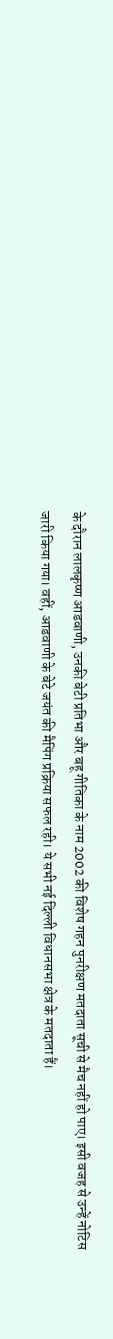के दौरान लालकृष्ण आडवाणी, उनकी बेटी प्रतिभा और बहू गीतिका के नाम 2002 की विशेष गहन पुनरीक्षण मतदाता सूची से मैच नहीं हो पाए। इसी वजह से उन्हें नोटिस जारी किया गया। वहीं, आडवाणी के बेटे जयंत की मैपिंग प्रक्रिया सफल रही। ये सभी नई दिल्ली विधानसभा क्षेत्र के मतदाता हैं।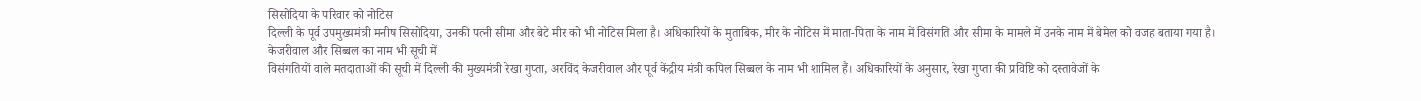सिसोदिया के परिवार को नोटिस
दिल्ली के पूर्व उपमुख्यमंत्री मनीष सिसोदिया, उनकी पत्नी सीमा और बेटे मीर को भी नोटिस मिला है। अधिकारियों के मुताबिक, मीर के नोटिस में माता-पिता के नाम में विसंगति और सीमा के मामले में उनके नाम में बेमेल को वजह बताया गया है।
केजरीवाल और सिब्बल का नाम भी सूची में
विसंगतियों वाले मतदाताओं की सूची में दिल्ली की मुख्यमंत्री रेखा गुप्ता, अरविंद केजरीवाल और पूर्व केंद्रीय मंत्री कपिल सिब्बल के नाम भी शामिल हैं। अधिकारियों के अनुसार, रेखा गुप्ता की प्रविष्टि को दस्तावेजों के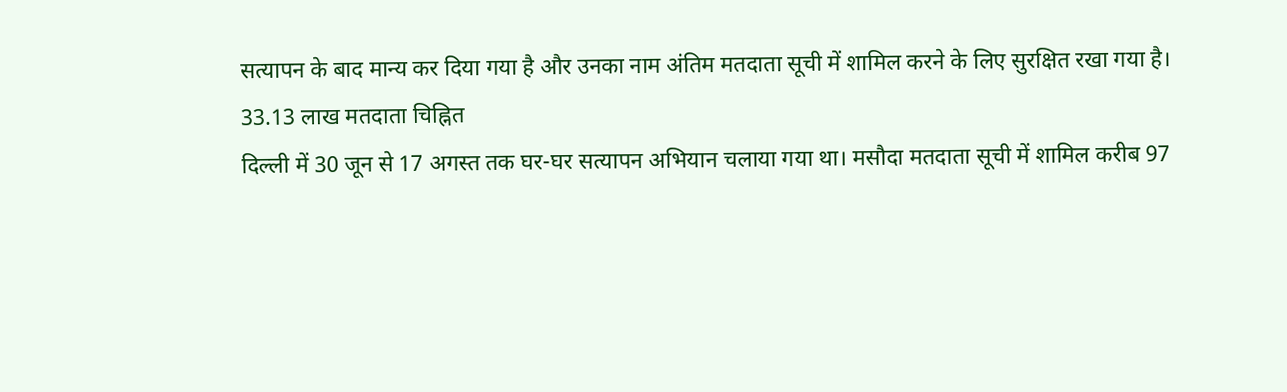सत्यापन के बाद मान्य कर दिया गया है और उनका नाम अंतिम मतदाता सूची में शामिल करने के लिए सुरक्षित रखा गया है।
33.13 लाख मतदाता चिह्नित
दिल्ली में 30 जून से 17 अगस्त तक घर-घर सत्यापन अभियान चलाया गया था। मसौदा मतदाता सूची में शामिल करीब 97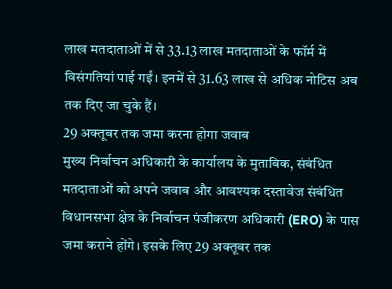लाख मतदाताओं में से 33.13 लाख मतदाताओं के फॉर्म में विसंगतियां पाई गईं। इनमें से 31.63 लाख से अधिक नोटिस अब तक दिए जा चुके हैं।
29 अक्तूबर तक जमा करना होगा जवाब
मुख्य निर्वाचन अधिकारी के कार्यालय के मुताबिक, संबंधित मतदाताओं को अपने जवाब और आवश्यक दस्तावेज संबंधित विधानसभा क्षेत्र के निर्वाचन पंजीकरण अधिकारी (ERO) के पास जमा कराने होंगे। इसके लिए 29 अक्तूबर तक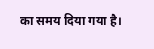का समय दिया गया है।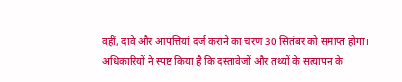वहीं, दावे और आपत्तियां दर्ज कराने का चरण 30 सितंबर को समाप्त होगा।
अधिकारियों ने स्पष्ट किया है कि दस्तावेजों और तथ्यों के सत्यापन के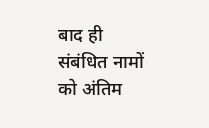बाद ही संबंधित नामों को अंतिम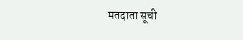मतदाता सूची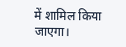में शामिल किया जाएगा।